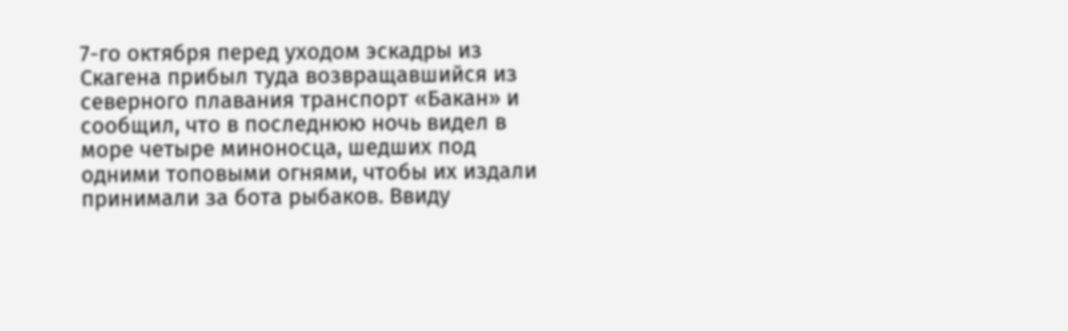7-го октября перед уходом эскадры из Скагена прибыл туда возвращавшийся из северного плавания транспорт «Бакан» и сообщил, что в последнюю ночь видел в море четыре миноносца, шедших под одними топовыми огнями, чтобы их издали принимали за бота рыбаков. Ввиду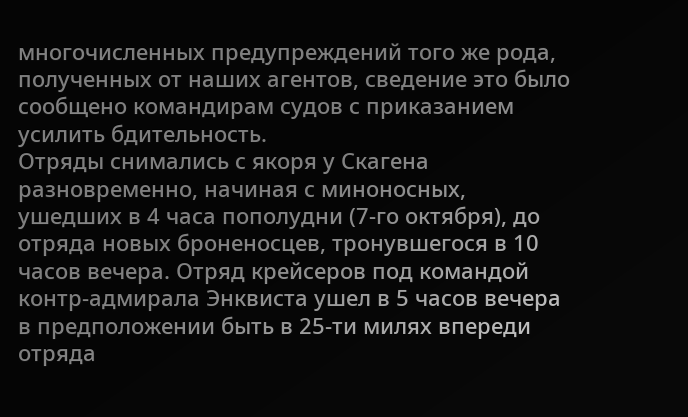многочисленных предупреждений того же рода, полученных от наших агентов, сведение это было сообщено командирам судов с приказанием усилить бдительность.
Отряды снимались с якоря у Скагена разновременно, начиная с миноносных, ушедших в 4 часа пополудни (7-го октября), до отряда новых броненосцев, тронувшегося в 10 часов вечера. Отряд крейсеров под командой контр-адмирала Энквиста ушел в 5 часов вечера в предположении быть в 25‐ти милях впереди отряда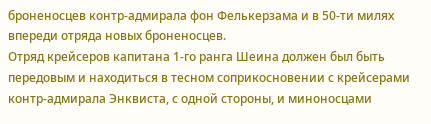броненосцев контр-адмирала фон Фелькерзама и в 50-ти милях впереди отряда новых броненосцев.
Отряд крейсеров капитана 1-го ранга Шеина должен был быть передовым и находиться в тесном соприкосновении с крейсерами контр-адмирала Энквиста, с одной стороны, и миноносцами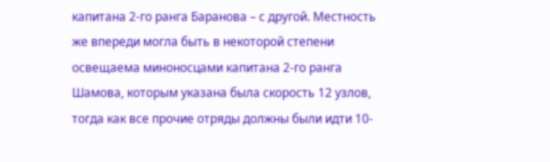капитана 2-го ранга Баранова – с другой. Местность же впереди могла быть в некоторой степени освещаема миноносцами капитана 2-го ранга Шамова, которым указана была скорость 12 узлов, тогда как все прочие отряды должны были идти 10-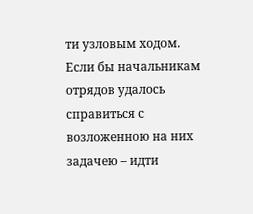ти узловым ходом. Если бы начальникам отрядов удалось справиться с возложенною на них задачею – идти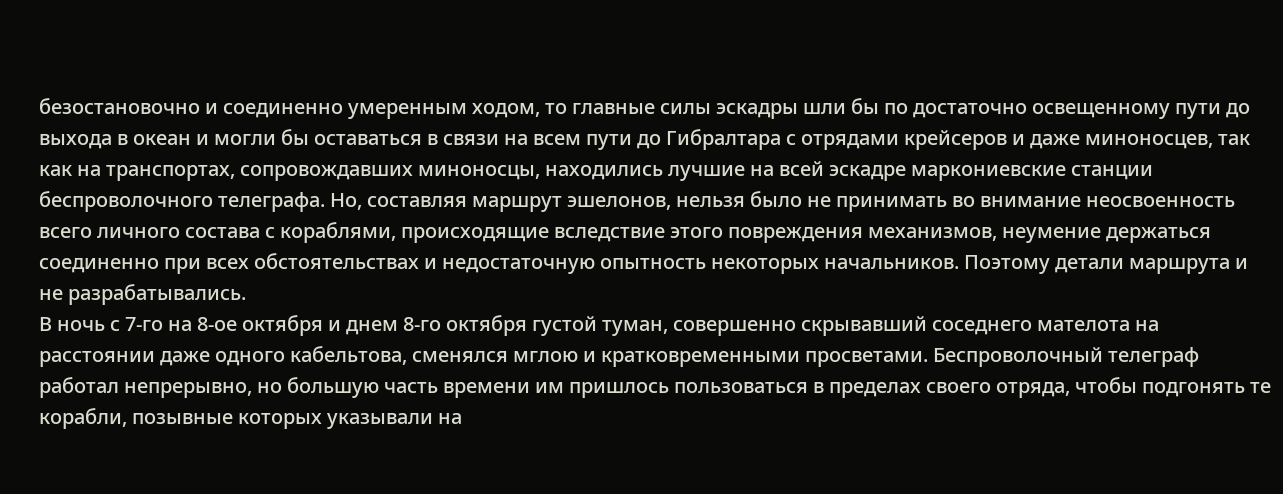безостановочно и соединенно умеренным ходом, то главные силы эскадры шли бы по достаточно освещенному пути до выхода в океан и могли бы оставаться в связи на всем пути до Гибралтара с отрядами крейсеров и даже миноносцев, так как на транспортах, сопровождавших миноносцы, находились лучшие на всей эскадре маркониевские станции беспроволочного телеграфа. Но, составляя маршрут эшелонов, нельзя было не принимать во внимание неосвоенность всего личного состава с кораблями, происходящие вследствие этого повреждения механизмов, неумение держаться соединенно при всех обстоятельствах и недостаточную опытность некоторых начальников. Поэтому детали маршрута и не разрабатывались.
В ночь с 7-го на 8-ое октября и днем 8-го октября густой туман, совершенно скрывавший соседнего мателота на расстоянии даже одного кабельтова, сменялся мглою и кратковременными просветами. Беспроволочный телеграф работал непрерывно, но большую часть времени им пришлось пользоваться в пределах своего отряда, чтобы подгонять те корабли, позывные которых указывали на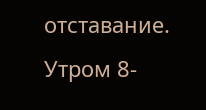отставание. Утром 8-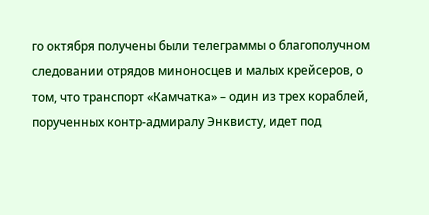го октября получены были телеграммы о благополучном следовании отрядов миноносцев и малых крейсеров, о том, что транспорт «Камчатка» – один из трех кораблей, порученных контр-адмиралу Энквисту, идет под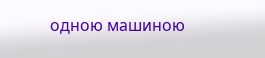одною машиною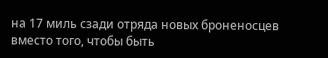на 17 миль сзади отряда новых броненосцев вместо того, чтобы быть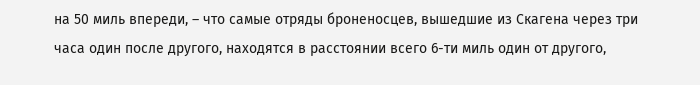на 50 миль впереди, – что самые отряды броненосцев, вышедшие из Скагена через три часа один после другого, находятся в расстоянии всего 6-ти миль один от другого,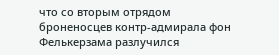что со вторым отрядом броненосцев контр-адмирала фон Фелькерзама разлучился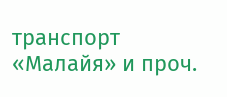транспорт «Малайя» и проч.